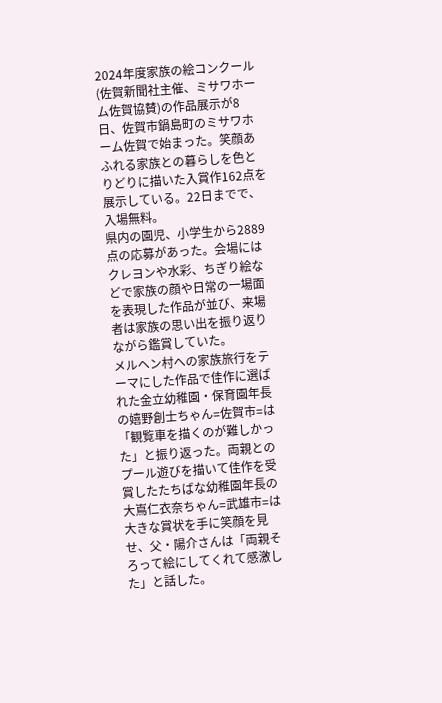2024年度家族の絵コンクール(佐賀新聞社主催、ミサワホーム佐賀協賛)の作品展示が8日、佐賀市鍋島町のミサワホーム佐賀で始まった。笑顔あふれる家族との暮らしを色とりどりに描いた入賞作162点を展示している。22日までで、入場無料。
県内の園児、小学生から2889点の応募があった。会場にはクレヨンや水彩、ちぎり絵などで家族の顔や日常の一場面を表現した作品が並び、来場者は家族の思い出を振り返りながら鑑賞していた。
メルヘン村への家族旅行をテーマにした作品で佳作に選ばれた金立幼稚園・保育園年長の嬉野創士ちゃん=佐賀市=は「観覧車を描くのが難しかった」と振り返った。両親とのプール遊びを描いて佳作を受賞したたちばな幼稚園年長の大嶌仁衣奈ちゃん=武雄市=は大きな賞状を手に笑顔を見せ、父・陽介さんは「両親そろって絵にしてくれて感激した」と話した。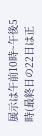展示は午前10時~午後5時(最終日の22日は正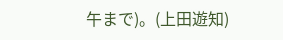午まで)。(上田遊知)